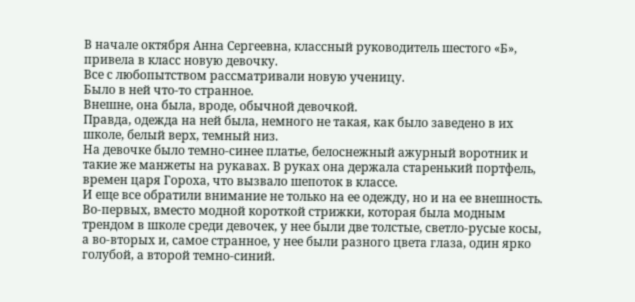В начале октября Анна Сергеевна, классный руководитель шестого «Б», привела в класс новую девочку.
Все с любопытством рассматривали новую ученицу.
Было в ней что-то странное.
Внешне, она была, вроде, обычной девочкой.
Правда, одежда на ней была, немного не такая, как было заведено в их школе, белый верх, темный низ.
На девочке было темно-синее платье, белоснежный ажурный воротник и такие же манжеты на рукавах. В руках она держала старенький портфель, времен царя Гороха, что вызвало шепоток в классе.
И еще все обратили внимание не только на ее одежду, но и на ее внешность.
Во-первых, вместо модной короткой стрижки, которая была модным трендом в школе среди девочек, у нее были две толстые, светло-русые косы, а во-вторых и, самое странное, у нее были разного цвета глаза, один ярко голубой, а второй темно-синий.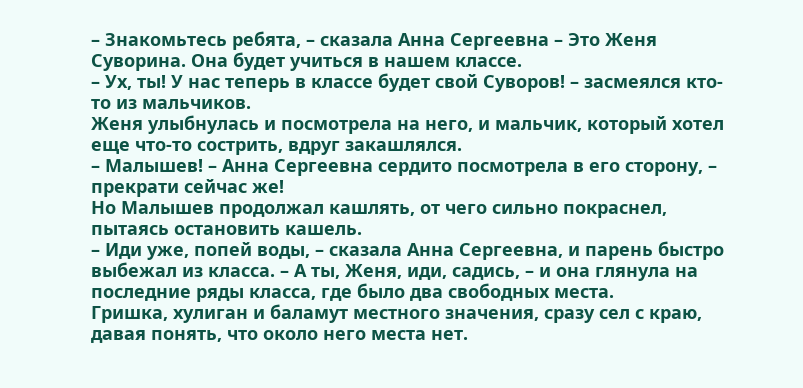– Знакомьтесь ребята, – сказала Анна Сергеевна – Это Женя Суворина. Она будет учиться в нашем классе.
– Ух, ты! У нас теперь в классе будет свой Суворов! – засмеялся кто-то из мальчиков.
Женя улыбнулась и посмотрела на него, и мальчик, который хотел еще что-то сострить, вдруг закашлялся.
– Малышев! – Анна Сергеевна сердито посмотрела в его сторону, – прекрати сейчас же!
Но Малышев продолжал кашлять, от чего сильно покраснел, пытаясь остановить кашель.
– Иди уже, попей воды, – сказала Анна Сергеевна, и парень быстро выбежал из класса. – А ты, Женя, иди, садись, – и она глянула на последние ряды класса, где было два свободных места.
Гришка, хулиган и баламут местного значения, сразу сел с краю, давая понять, что около него места нет.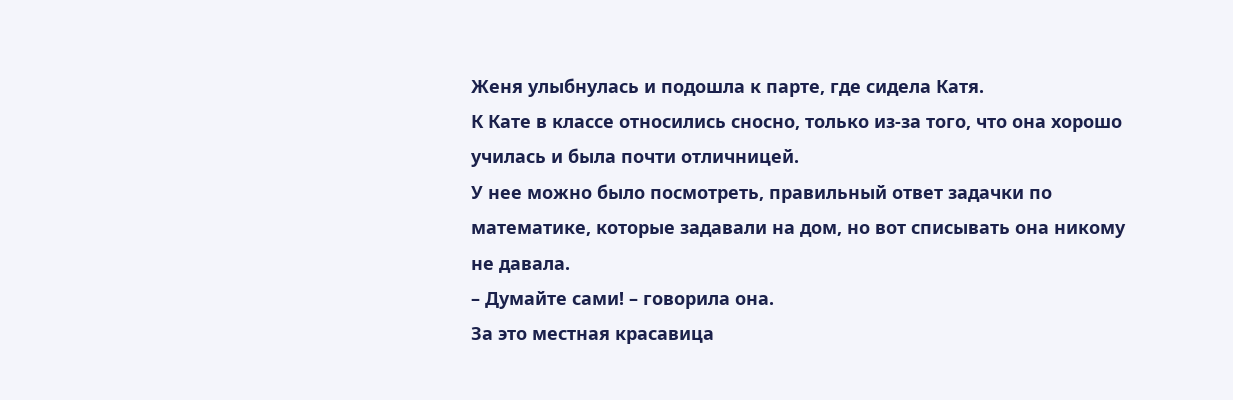Женя улыбнулась и подошла к парте, где сидела Катя.
К Кате в классе относились сносно, только из-за того, что она хорошо училась и была почти отличницей.
У нее можно было посмотреть, правильный ответ задачки по математике, которые задавали на дом, но вот списывать она никому не давала.
– Думайте сами! – говорила она.
За это местная красавица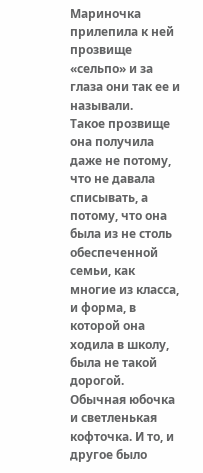Мариночка прилепила к ней прозвище «сельпо» и за глаза они так ее и называли.
Такое прозвище она получила даже не потому, что не давала списывать, а потому, что она была из не столь обеспеченной семьи, как многие из класса, и форма, в которой она ходила в школу, была не такой дорогой. Обычная юбочка и светленькая кофточка. И то, и другое было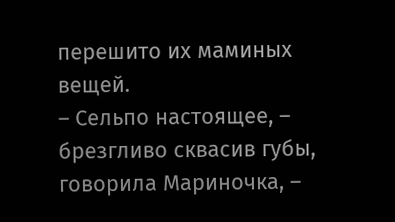перешито их маминых вещей.
– Сельпо настоящее, – брезгливо сквасив губы, говорила Мариночка, –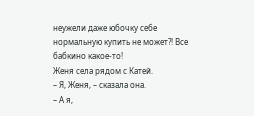неужели даже юбочку себе нормальную купить не может?! Все бабкино какое-то!
Женя села рядом с Катей.
– Я, Женя, – сказала она.
– А я,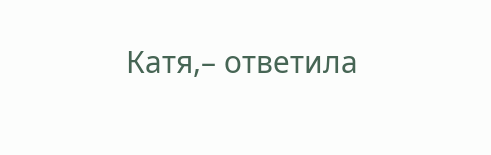Катя,– ответила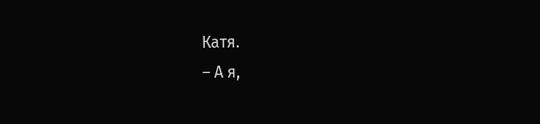Катя.
– А я,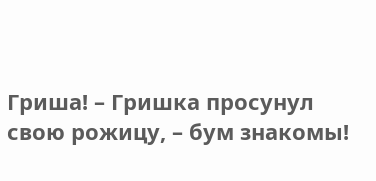Гриша! – Гришка просунул свою рожицу, – бум знакомы!